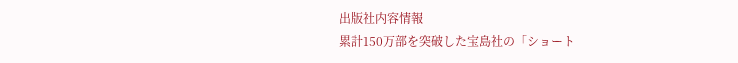出版社内容情報
累計150万部を突破した宝島社の「ショート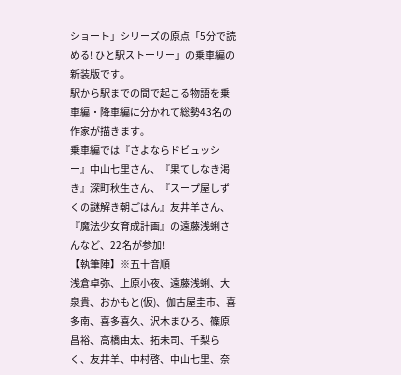ショート」シリーズの原点「5分で読める! ひと駅ストーリー」の乗車編の新装版です。
駅から駅までの間で起こる物語を乗車編・降車編に分かれて総勢43名の作家が描きます。
乗車編では『さよならドビュッシー』中山七里さん、『果てしなき渇き』深町秋生さん、『スープ屋しずくの謎解き朝ごはん』友井羊さん、『魔法少女育成計画』の遠藤浅蜊さんなど、22名が参加!
【執筆陣】※五十音順
浅倉卓弥、上原小夜、遠藤浅蜊、大泉貴、おかもと(仮)、伽古屋圭市、喜多南、喜多喜久、沢木まひろ、篠原昌裕、高橋由太、拓未司、千梨らく、友井羊、中村啓、中山七里、奈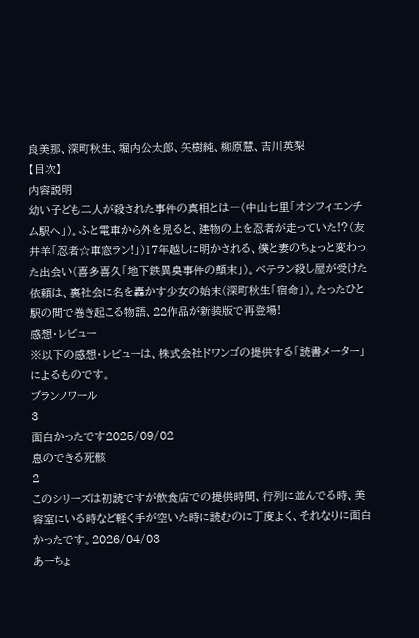良美那、深町秋生、堀内公太郎、矢樹純、柳原慧、吉川英梨
【目次】
内容説明
幼い子ども二人が殺された事件の真相とは―(中山七里「オシフィエンチム駅へ」)。ふと電車から外を見ると、建物の上を忍者が走っていた!?(友井羊「忍者☆車窓ラン!」)17年越しに明かされる、僕と妻のちょっと変わった出会い(喜多喜久「地下鉄異臭事件の顛末」)。ベテラン殺し屋が受けた依頼は、裏社会に名を轟かす少女の始末(深町秋生「宿命」)。たったひと駅の間で巻き起こる物語、22作品が新装版で再登場!
感想・レビュー
※以下の感想・レビューは、株式会社ドワンゴの提供する「読書メーター」によるものです。
ブランノワール
3
面白かったです2025/09/02
息のできる死骸
2
このシリーズは初読ですが飲食店での提供時間、行列に並んでる時、美容室にいる時など軽く手が空いた時に読むのに丁度よく、それなりに面白かったです。2026/04/03
あーちょ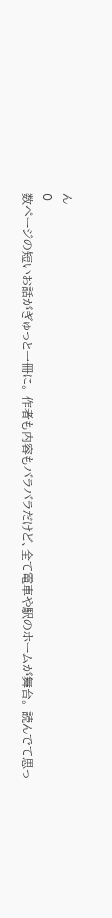ん
0
数ページの短いお話がぎゅっと一冊に。 作者も内容もバラバラだけど、全て電車や駅のホームが舞台。 読んでて思っ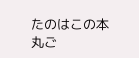たのはこの本丸ご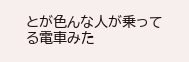とが色んな人が乗ってる電車みた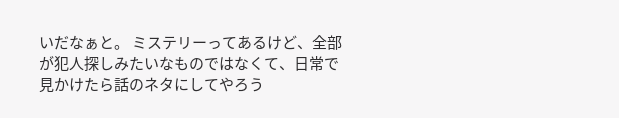いだなぁと。 ミステリーってあるけど、全部が犯人探しみたいなものではなくて、日常で見かけたら話のネタにしてやろう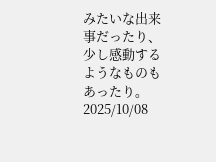みたいな出来事だったり、少し感動するようなものもあったり。2025/10/08